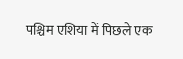पश्चिम एशिया में पिछले एक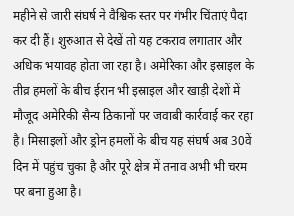महीने से जारी संघर्ष ने वैश्विक स्तर पर गंभीर चिंताएं पैदा कर दी हैं। शुरुआत से देखें तो यह टकराव लगातार और अधिक भयावह होता जा रहा है। अमेरिका और इस्राइल के तीव्र हमलों के बीच ईरान भी इस्राइल और खाड़ी देशों में मौजूद अमेरिकी सैन्य ठिकानों पर जवाबी कार्रवाई कर रहा है। मिसाइलों और ड्रोन हमलों के बीच यह संघर्ष अब 30वें दिन में पहुंच चुका है और पूरे क्षेत्र में तनाव अभी भी चरम पर बना हुआ है।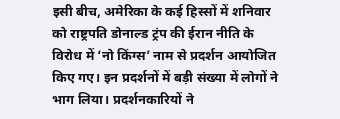इसी बीच, अमेरिका के कई हिस्सों में शनिवार को राष्ट्रपति डोनाल्ड ट्रंप की ईरान नीति के विरोध में ‘नो किंग्स’ नाम से प्रदर्शन आयोजित किए गए। इन प्रदर्शनों में बड़ी संख्या में लोगों ने भाग लिया। प्रदर्शनकारियों ने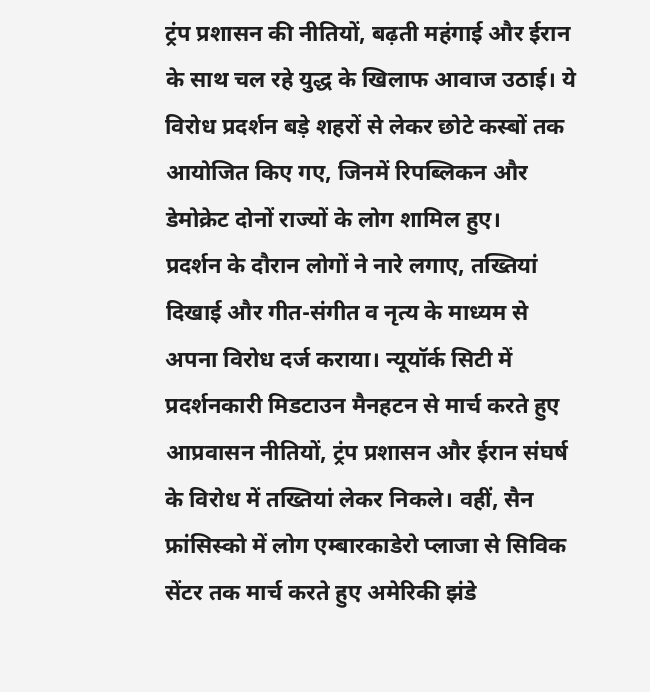ट्रंप प्रशासन की नीतियों, बढ़ती महंगाई और ईरान के साथ चल रहे युद्ध के खिलाफ आवाज उठाई। ये विरोध प्रदर्शन बड़े शहरों से लेकर छोटे कस्बों तक आयोजित किए गए, जिनमें रिपब्लिकन और डेमोक्रेट दोनों राज्यों के लोग शामिल हुए।
प्रदर्शन के दौरान लोगों ने नारे लगाए, तख्तियां दिखाई और गीत-संगीत व नृत्य के माध्यम से अपना विरोध दर्ज कराया। न्यूयॉर्क सिटी में प्रदर्शनकारी मिडटाउन मैनहटन से मार्च करते हुए आप्रवासन नीतियों, ट्रंप प्रशासन और ईरान संघर्ष के विरोध में तख्तियां लेकर निकले। वहीं, सैन फ्रांसिस्को में लोग एम्बारकाडेरो प्लाजा से सिविक सेंटर तक मार्च करते हुए अमेरिकी झंडे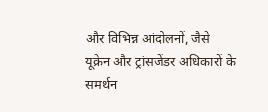और विभिन्न आंदोलनों, जैसे यूक्रेन और ट्रांसजेंडर अधिकारों के समर्थन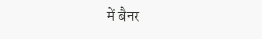में बैनर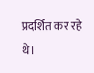प्रदर्शित कर रहे थे।